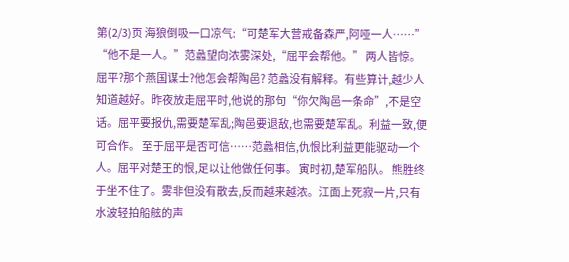第(2/3)页 海狼倒吸一口凉气:“可楚军大营戒备森严,阿哑一人……” “他不是一人。”范蠡望向浓雾深处,“屈平会帮他。” 两人皆惊。屈平?那个燕国谋士?他怎会帮陶邑? 范蠡没有解释。有些算计,越少人知道越好。昨夜放走屈平时,他说的那句“你欠陶邑一条命”,不是空话。屈平要报仇,需要楚军乱;陶邑要退敌,也需要楚军乱。利益一致,便可合作。 至于屈平是否可信……范蠡相信,仇恨比利益更能驱动一个人。屈平对楚王的恨,足以让他做任何事。 寅时初,楚军船队。 熊胜终于坐不住了。雾非但没有散去,反而越来越浓。江面上死寂一片,只有水波轻拍船舷的声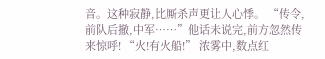音。这种寂静,比厮杀声更让人心悸。 “传令,前队后撤,中军……”他话未说完,前方忽然传来惊呼! “火!有火船!” 浓雾中,数点红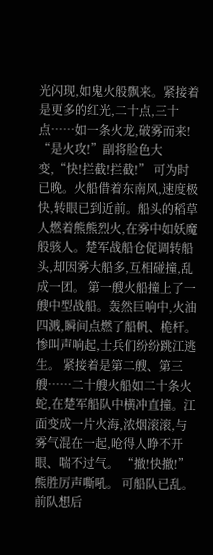光闪现,如鬼火般飘来。紧接着是更多的红光,二十点,三十点……如一条火龙,破雾而来! “是火攻!”副将脸色大变,“快!拦截!拦截!” 可为时已晚。火船借着东南风,速度极快,转眼已到近前。船头的稻草人燃着熊熊烈火,在雾中如妖魔般骇人。楚军战船仓促调转船头,却因雾大船多,互相碰撞,乱成一团。 第一艘火船撞上了一艘中型战船。轰然巨响中,火油四溅,瞬间点燃了船帆、桅杆。惨叫声响起,士兵们纷纷跳江逃生。 紧接着是第二艘、第三艘……二十艘火船如二十条火蛇,在楚军船队中横冲直撞。江面变成一片火海,浓烟滚滚,与雾气混在一起,呛得人睁不开眼、喘不过气。 “撤!快撤!”熊胜厉声嘶吼。 可船队已乱。前队想后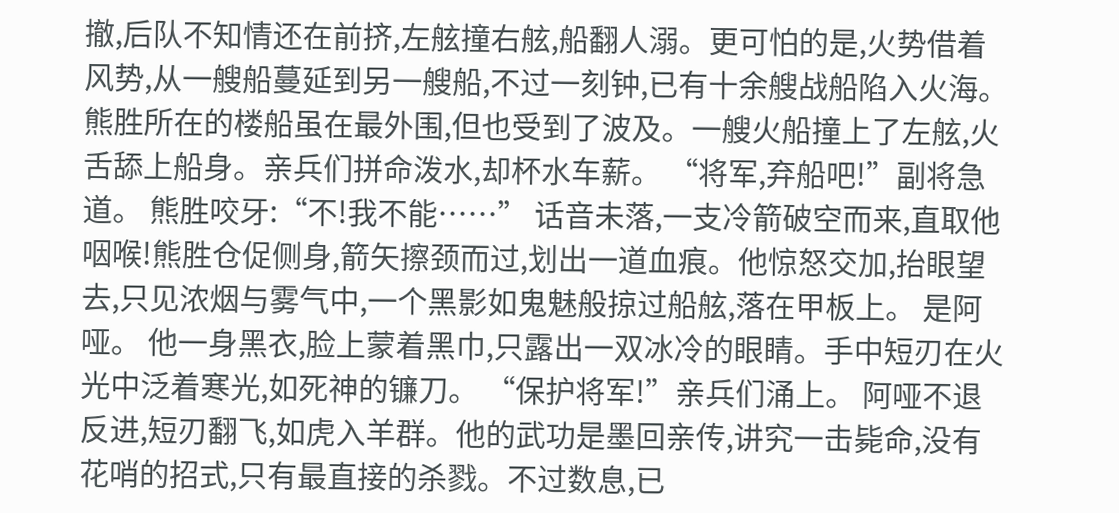撤,后队不知情还在前挤,左舷撞右舷,船翻人溺。更可怕的是,火势借着风势,从一艘船蔓延到另一艘船,不过一刻钟,已有十余艘战船陷入火海。 熊胜所在的楼船虽在最外围,但也受到了波及。一艘火船撞上了左舷,火舌舔上船身。亲兵们拼命泼水,却杯水车薪。 “将军,弃船吧!”副将急道。 熊胜咬牙:“不!我不能……” 话音未落,一支冷箭破空而来,直取他咽喉!熊胜仓促侧身,箭矢擦颈而过,划出一道血痕。他惊怒交加,抬眼望去,只见浓烟与雾气中,一个黑影如鬼魅般掠过船舷,落在甲板上。 是阿哑。 他一身黑衣,脸上蒙着黑巾,只露出一双冰冷的眼睛。手中短刃在火光中泛着寒光,如死神的镰刀。 “保护将军!”亲兵们涌上。 阿哑不退反进,短刃翻飞,如虎入羊群。他的武功是墨回亲传,讲究一击毙命,没有花哨的招式,只有最直接的杀戮。不过数息,已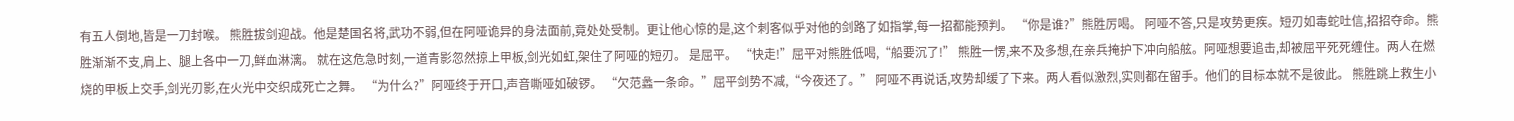有五人倒地,皆是一刀封喉。 熊胜拔剑迎战。他是楚国名将,武功不弱,但在阿哑诡异的身法面前,竟处处受制。更让他心惊的是,这个刺客似乎对他的剑路了如指掌,每一招都能预判。 “你是谁?”熊胜厉喝。 阿哑不答,只是攻势更疾。短刃如毒蛇吐信,招招夺命。熊胜渐渐不支,肩上、腿上各中一刀,鲜血淋漓。 就在这危急时刻,一道青影忽然掠上甲板,剑光如虹,架住了阿哑的短刃。 是屈平。 “快走!”屈平对熊胜低喝,“船要沉了!” 熊胜一愣,来不及多想,在亲兵掩护下冲向船舷。阿哑想要追击,却被屈平死死缠住。两人在燃烧的甲板上交手,剑光刃影,在火光中交织成死亡之舞。 “为什么?”阿哑终于开口,声音嘶哑如破锣。 “欠范蠡一条命。”屈平剑势不减,“今夜还了。” 阿哑不再说话,攻势却缓了下来。两人看似激烈,实则都在留手。他们的目标本就不是彼此。 熊胜跳上救生小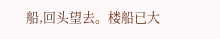船,回头望去。楼船已大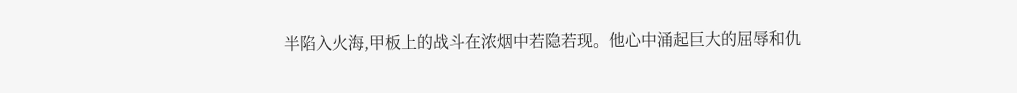半陷入火海,甲板上的战斗在浓烟中若隐若现。他心中涌起巨大的屈辱和仇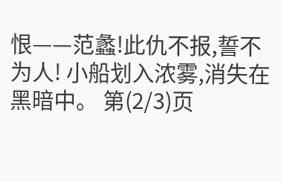恨——范蠡!此仇不报,誓不为人! 小船划入浓雾,消失在黑暗中。 第(2/3)页